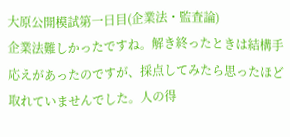大原公開模試第一日目(企業法・監査論)
企業法難しかったですね。解き終ったときは結構手応えがあったのですが、採点してみたら思ったほど取れていませんでした。人の得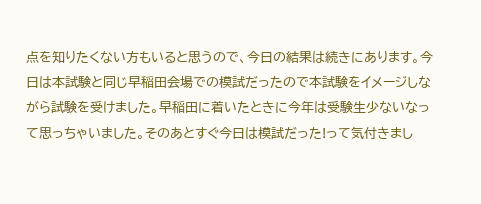点を知りたくない方もいると思うので、今日の結果は続きにあります。今日は本試験と同じ早稲田会場での模試だったので本試験をイメージしながら試験を受けました。早稲田に着いたときに今年は受験生少ないなって思っちゃいました。そのあとすぐ今日は模試だった!って気付きまし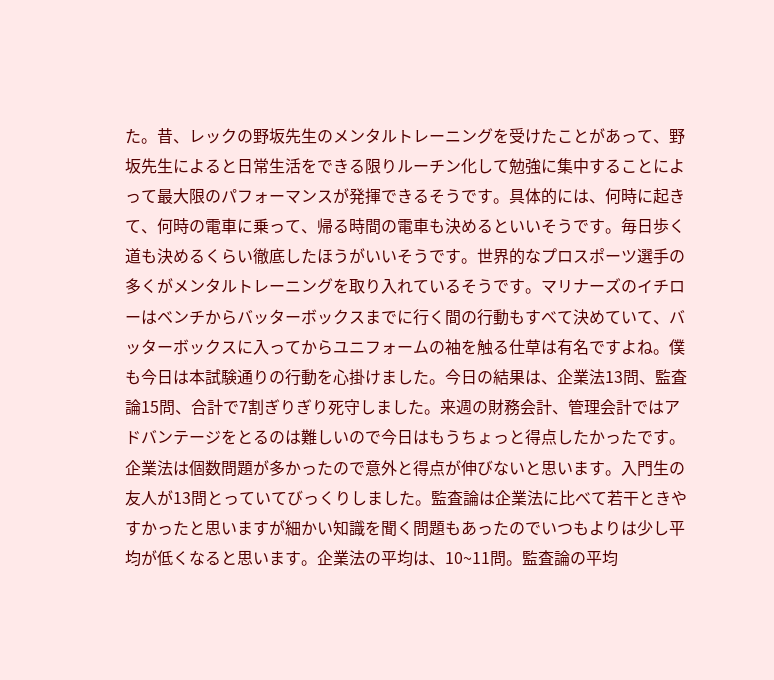た。昔、レックの野坂先生のメンタルトレーニングを受けたことがあって、野坂先生によると日常生活をできる限りルーチン化して勉強に集中することによって最大限のパフォーマンスが発揮できるそうです。具体的には、何時に起きて、何時の電車に乗って、帰る時間の電車も決めるといいそうです。毎日歩く道も決めるくらい徹底したほうがいいそうです。世界的なプロスポーツ選手の多くがメンタルトレーニングを取り入れているそうです。マリナーズのイチローはベンチからバッターボックスまでに行く間の行動もすべて決めていて、バッターボックスに入ってからユニフォームの袖を触る仕草は有名ですよね。僕も今日は本試験通りの行動を心掛けました。今日の結果は、企業法13問、監査論15問、合計で7割ぎりぎり死守しました。来週の財務会計、管理会計ではアドバンテージをとるのは難しいので今日はもうちょっと得点したかったです。企業法は個数問題が多かったので意外と得点が伸びないと思います。入門生の友人が13問とっていてびっくりしました。監査論は企業法に比べて若干ときやすかったと思いますが細かい知識を聞く問題もあったのでいつもよりは少し平均が低くなると思います。企業法の平均は、10~11問。監査論の平均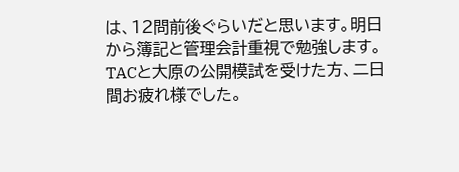は、12問前後ぐらいだと思います。明日から簿記と管理会計重視で勉強します。TACと大原の公開模試を受けた方、二日間お疲れ様でした。